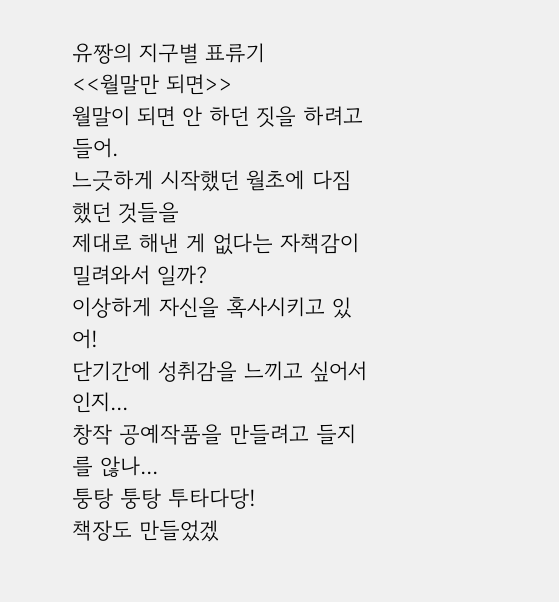유짱의 지구별 표류기
<<월말만 되면>>
월말이 되면 안 하던 짓을 하려고 들어.
느긋하게 시작했던 월초에 다짐했던 것들을
제대로 해낸 게 없다는 자책감이 밀려와서 일까?
이상하게 자신을 혹사시키고 있어!
단기간에 성취감을 느끼고 싶어서 인지...
창작 공예작품을 만들려고 들지를 않나...
퉁탕 퉁탕 투타다당!
책장도 만들었겠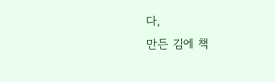다,
만든 김에 책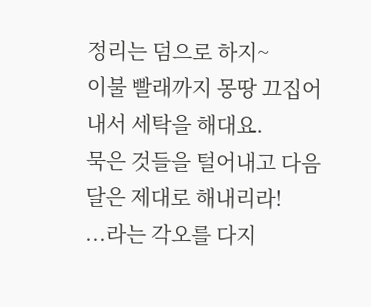정리는 덤으로 하지~
이불 빨래까지 몽땅 끄집어내서 세탁을 해대요.
묵은 것들을 털어내고 다음 달은 제대로 해내리라!
...라는 각오를 다지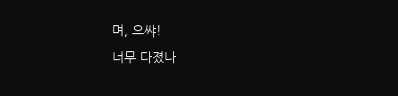며, 으쌰!
너무 다졌나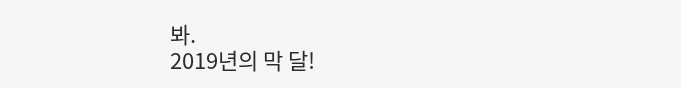봐.
2019년의 막 달!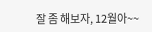잘 좀 해보자, 12월아~~